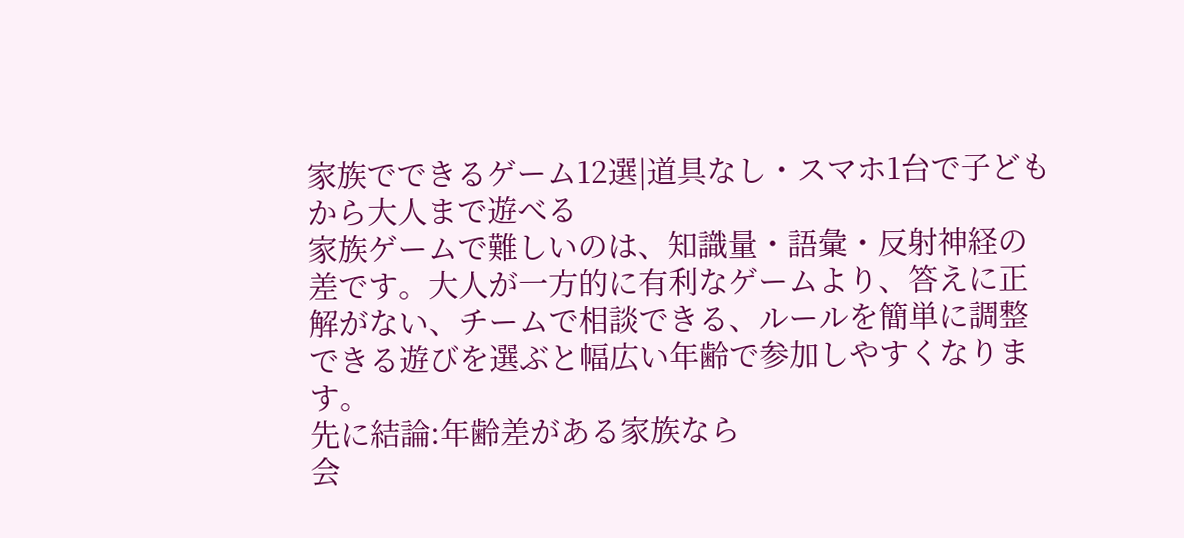家族でできるゲーム12選|道具なし・スマホ1台で子どもから大人まで遊べる
家族ゲームで難しいのは、知識量・語彙・反射神経の差です。大人が一方的に有利なゲームより、答えに正解がない、チームで相談できる、ルールを簡単に調整できる遊びを選ぶと幅広い年齢で参加しやすくなります。
先に結論:年齢差がある家族なら
会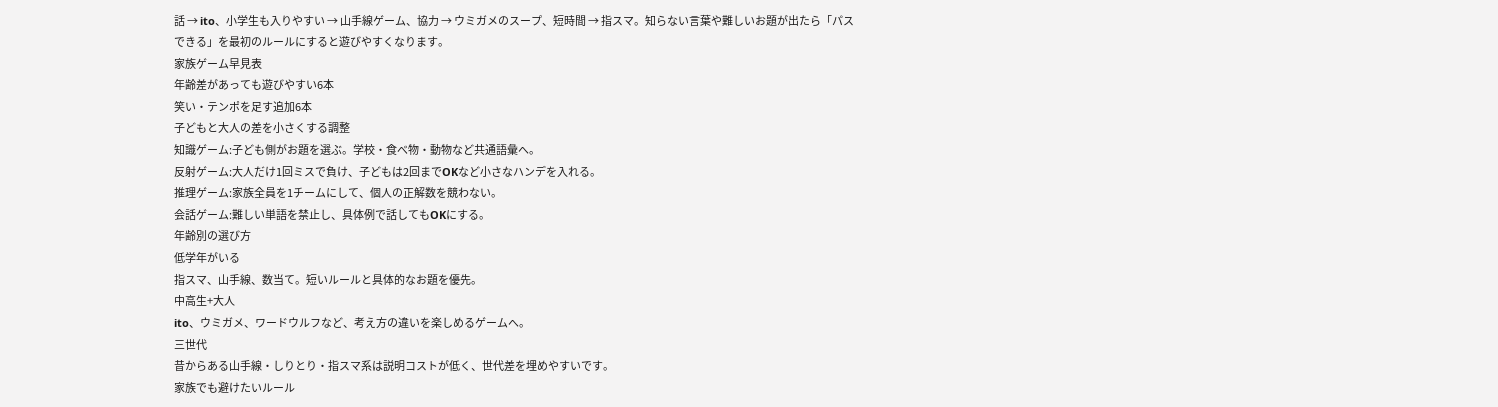話 → ito、小学生も入りやすい → 山手線ゲーム、協力 → ウミガメのスープ、短時間 → 指スマ。知らない言葉や難しいお題が出たら「パスできる」を最初のルールにすると遊びやすくなります。
家族ゲーム早見表
年齢差があっても遊びやすい6本
笑い・テンポを足す追加6本
子どもと大人の差を小さくする調整
知識ゲーム:子ども側がお題を選ぶ。学校・食べ物・動物など共通語彙へ。
反射ゲーム:大人だけ1回ミスで負け、子どもは2回までOKなど小さなハンデを入れる。
推理ゲーム:家族全員を1チームにして、個人の正解数を競わない。
会話ゲーム:難しい単語を禁止し、具体例で話してもOKにする。
年齢別の選び方
低学年がいる
指スマ、山手線、数当て。短いルールと具体的なお題を優先。
中高生+大人
ito、ウミガメ、ワードウルフなど、考え方の違いを楽しめるゲームへ。
三世代
昔からある山手線・しりとり・指スマ系は説明コストが低く、世代差を埋めやすいです。
家族でも避けたいルール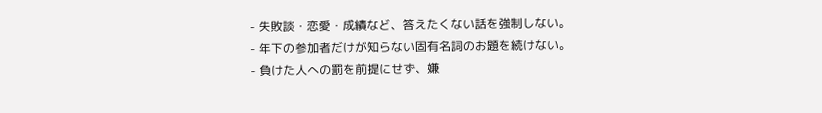- 失敗談・恋愛・成績など、答えたくない話を強制しない。
- 年下の参加者だけが知らない固有名詞のお題を続けない。
- 負けた人への罰を前提にせず、嫌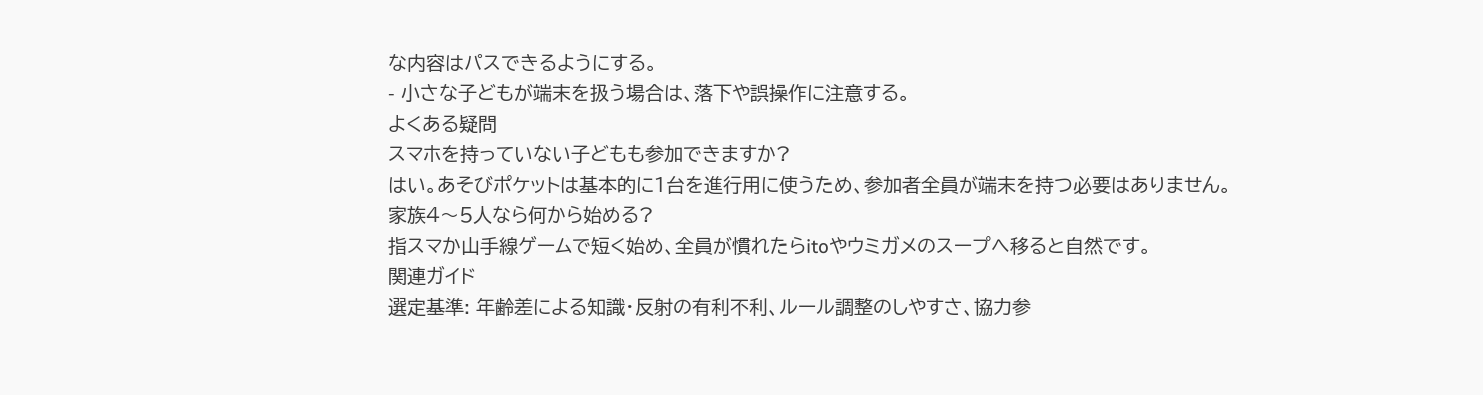な内容はパスできるようにする。
- 小さな子どもが端末を扱う場合は、落下や誤操作に注意する。
よくある疑問
スマホを持っていない子どもも参加できますか?
はい。あそびポケットは基本的に1台を進行用に使うため、参加者全員が端末を持つ必要はありません。
家族4〜5人なら何から始める?
指スマか山手線ゲームで短く始め、全員が慣れたらitoやウミガメのスープへ移ると自然です。
関連ガイド
選定基準: 年齢差による知識・反射の有利不利、ルール調整のしやすさ、協力参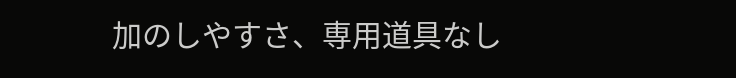加のしやすさ、専用道具なし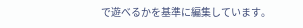で遊べるかを基準に編集しています。